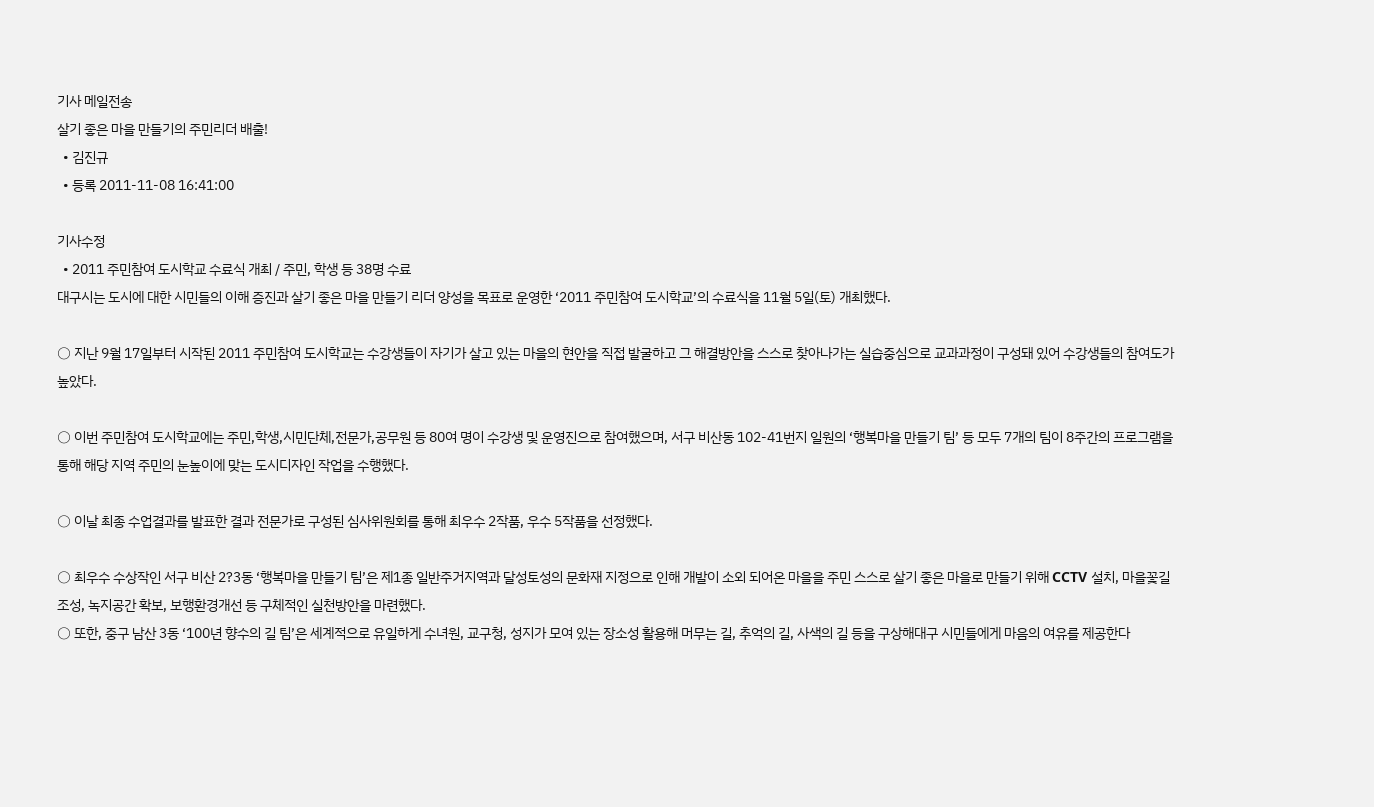기사 메일전송
살기 좋은 마을 만들기의 주민리더 배출!
  • 김진규
  • 등록 2011-11-08 16:41:00

기사수정
  • 2011 주민참여 도시학교 수료식 개최 / 주민, 학생 등 38명 수료
대구시는 도시에 대한 시민들의 이해 증진과 살기 좋은 마을 만들기 리더 양성을 목표로 운영한 ‘2011 주민참여 도시학교’의 수료식을 11월 5일(토) 개최했다.

○ 지난 9월 17일부터 시작된 2011 주민참여 도시학교는 수강생들이 자기가 살고 있는 마을의 현안을 직접 발굴하고 그 해결방안을 스스로 찾아나가는 실습중심으로 교과과정이 구성돼 있어 수강생들의 참여도가 높았다.

○ 이번 주민참여 도시학교에는 주민,학생,시민단체,전문가,공무원 등 80여 명이 수강생 및 운영진으로 참여했으며, 서구 비산동 102-41번지 일원의 ‘행복마을 만들기 팀’ 등 모두 7개의 팀이 8주간의 프로그램을 통해 해당 지역 주민의 눈높이에 맞는 도시디자인 작업을 수행했다.

○ 이날 최종 수업결과를 발표한 결과 전문가로 구성된 심사위원회를 통해 최우수 2작품, 우수 5작품을 선정했다.

○ 최우수 수상작인 서구 비산 2?3동 ‘행복마을 만들기 팀’은 제1종 일반주거지역과 달성토성의 문화재 지정으로 인해 개발이 소외 되어온 마을을 주민 스스로 살기 좋은 마을로 만들기 위해 CCTV 설치, 마을꽃길 조성, 녹지공간 확보, 보행환경개선 등 구체적인 실천방안을 마련했다.
○ 또한, 중구 남산 3동 ‘100년 향수의 길 팀’은 세계적으로 유일하게 수녀원, 교구청, 성지가 모여 있는 장소성 활용해 머무는 길, 추억의 길, 사색의 길 등을 구상해대구 시민들에게 마음의 여유를 제공한다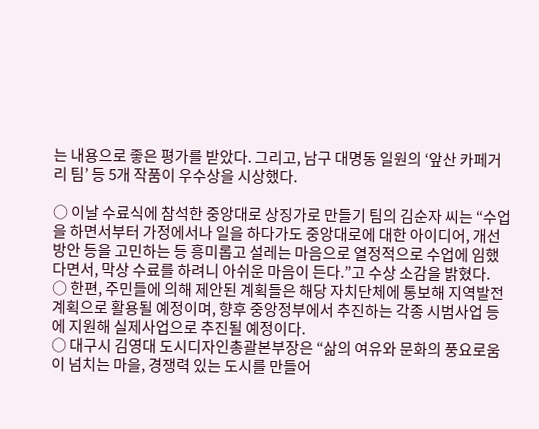는 내용으로 좋은 평가를 받았다. 그리고, 남구 대명동 일원의 ‘앞산 카페거리 팀’ 등 5개 작품이 우수상을 시상했다.

○ 이날 수료식에 참석한 중앙대로 상징가로 만들기 팀의 김순자 씨는 “수업을 하면서부터 가정에서나 일을 하다가도 중앙대로에 대한 아이디어, 개선방안 등을 고민하는 등 흥미롭고 설레는 마음으로 열정적으로 수업에 임했다면서, 막상 수료를 하려니 아쉬운 마음이 든다.”고 수상 소감을 밝혔다.
○ 한편, 주민들에 의해 제안된 계획들은 해당 자치단체에 통보해 지역발전계획으로 활용될 예정이며, 향후 중앙정부에서 추진하는 각종 시범사업 등에 지원해 실제사업으로 추진될 예정이다.
○ 대구시 김영대 도시디자인총괄본부장은 “삶의 여유와 문화의 풍요로움이 넘치는 마을, 경쟁력 있는 도시를 만들어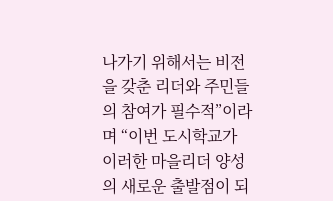나가기 위해서는 비전을 갖춘 리더와 주민들의 참여가 필수적”이라며 “이번 도시학교가 이러한 마을리더 양성의 새로운 출발점이 되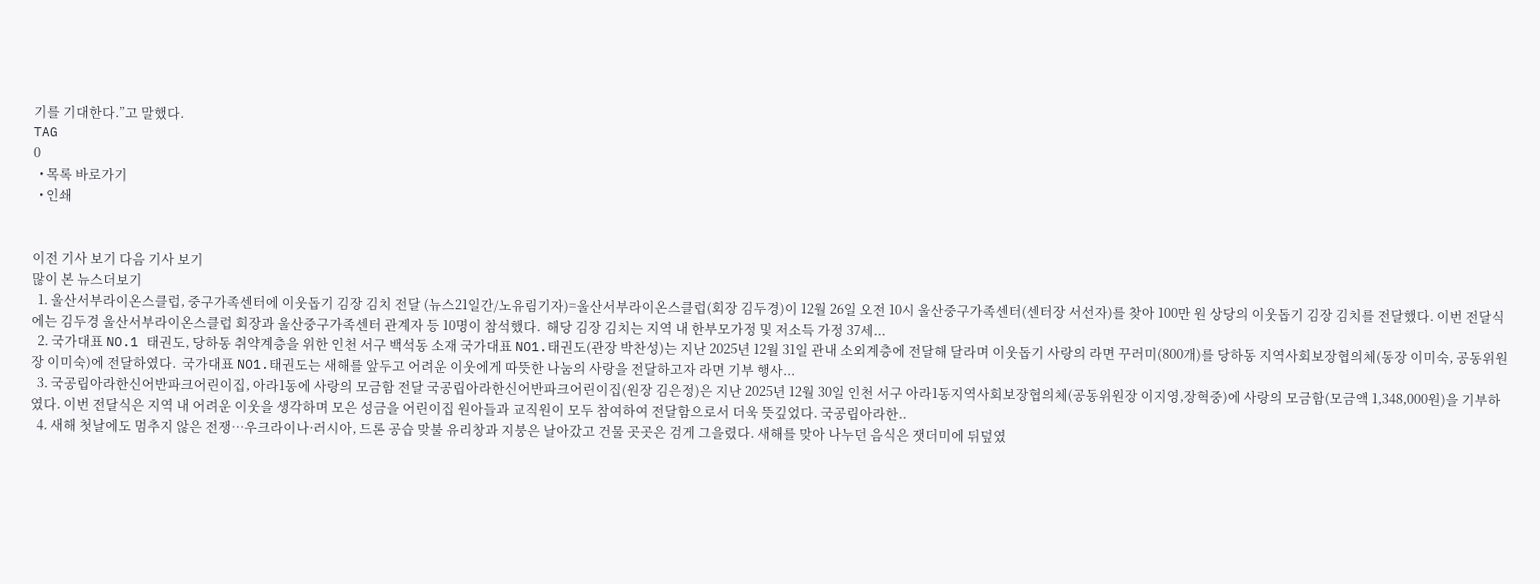기를 기대한다.”고 말했다.
TAG
0
  • 목록 바로가기
  • 인쇄


이전 기사 보기 다음 기사 보기
많이 본 뉴스더보기
  1. 울산서부라이온스클럽, 중구가족센터에 이웃돕기 김장 김치 전달 (뉴스21일간/노유림기자)=울산서부라이온스클럽(회장 김두경)이 12월 26일 오전 10시 울산중구가족센터(센터장 서선자)를 찾아 100만 원 상당의 이웃돕기 김장 김치를 전달했다. 이번 전달식에는 김두경 울산서부라이온스클럽 회장과 울산중구가족센터 관계자 등 10명이 참석했다.  해당 김장 김치는 지역 내 한부모가정 및 저소득 가정 37세...
  2. 국가대표 NO.1 태권도, 당하동 취약계층을 위한 인천 서구 백석동 소재 국가대표 NO1.태권도(관장 박찬성)는 지난 2025년 12월 31일 관내 소외계층에 전달해 달라며 이웃돕기 사랑의 라면 꾸러미(800개)를 당하동 지역사회보장협의체(동장 이미숙, 공동위원장 이미숙)에 전달하였다.  국가대표 NO1.태권도는 새해를 앞두고 어려운 이웃에게 따뜻한 나눔의 사랑을 전달하고자 라면 기부 행사...
  3. 국공립아라한신어반파크어린이집, 아라1동에 사랑의 모금함 전달 국공립아라한신어반파크어린이집(원장 김은정)은 지난 2025년 12월 30일 인천 서구 아라1동지역사회보장협의체(공동위원장 이지영,장혁중)에 사랑의 모금함(모금액 1,348,000원)을 기부하였다. 이번 전달식은 지역 내 어려운 이웃을 생각하며 모은 성금을 어린이집 원아들과 교직원이 모두 참여하여 전달함으로서 더욱 뜻깊었다. 국공립아라한..
  4. 새해 첫날에도 멈추지 않은 전쟁…우크라이나·러시아, 드론 공습 맞불 유리창과 지붕은 날아갔고 건물 곳곳은 검게 그을렸다. 새해를 맞아 나누던 음식은 잿더미에 뒤덮였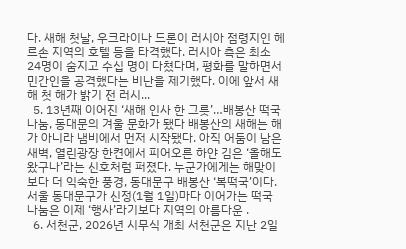다. 새해 첫날, 우크라이나 드론이 러시아 점령지인 헤르손 지역의 호텔 등을 타격했다. 러시아 측은 최소 24명이 숨지고 수십 명이 다쳤다며, 평화를 말하면서 민간인을 공격했다는 비난을 제기했다. 이에 앞서 새해 첫 해가 밝기 전 러시...
  5. 13년째 이어진 ‘새해 인사 한 그릇’…배봉산 떡국나눔, 동대문의 겨울 문화가 됐다 배봉산의 새해는 해가 아니라 냄비에서 먼저 시작됐다. 아직 어둠이 남은 새벽, 열린광장 한켠에서 피어오른 하얀 김은 ‘올해도 왔구나’라는 신호처럼 퍼졌다. 누군가에게는 해맞이보다 더 익숙한 풍경, 동대문구 배봉산 ‘복떡국’이다.서울 동대문구가 신정(1월 1일)마다 이어가는 떡국 나눔은 이제 ‘행사’라기보다 지역의 아름다운 .
  6. 서천군, 2026년 시무식 개최 서천군은 지난 2일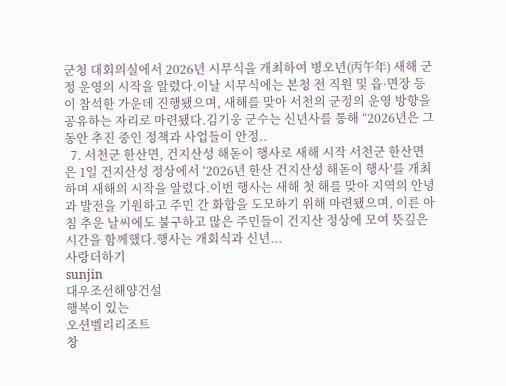군청 대회의실에서 2026년 시무식을 개최하여 병오년(丙午年) 새해 군정 운영의 시작을 알렸다.이날 시무식에는 본청 전 직원 및 읍·면장 등이 참석한 가운데 진행됐으며, 새해를 맞아 서천의 군정의 운영 방향을 공유하는 자리로 마련됐다.김기웅 군수는 신년사를 통해 “2026년은 그동안 추진 중인 정책과 사업들이 안정..
  7. 서천군 한산면, 건지산성 해돋이 행사로 새해 시작 서천군 한산면은 1일 건지산성 정상에서 ‘2026년 한산 건지산성 해돋이 행사’를 개최하며 새해의 시작을 알렸다.이번 행사는 새해 첫 해를 맞아 지역의 안녕과 발전을 기원하고 주민 간 화합을 도모하기 위해 마련됐으며, 이른 아침 추운 날씨에도 불구하고 많은 주민들이 건지산 정상에 모여 뜻깊은 시간을 함께했다.행사는 개회식과 신년...
사랑더하기
sunjin
대우조선해양건설
행복이 있는
오션벨리리조트
창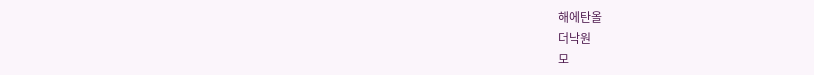해에탄올
더낙원
모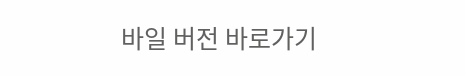바일 버전 바로가기